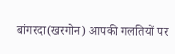बांगरदा(खरगोन) आपकी गलतियों पर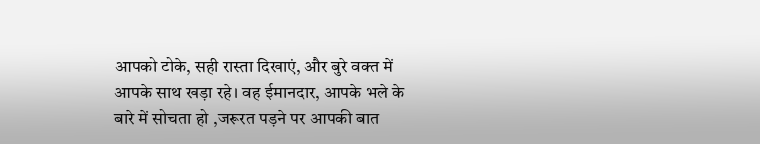आपको टोके, सही रास्ता दिखाएं, और बुरे वक्त में आपके साथ खड़ा रहे। वह ईमानदार, आपके भले के बारे में सोचता हो ,जरूरत पड़ने पर आपकी बात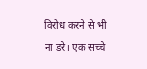विरोध करने से भी ना डरे। एक सच्चे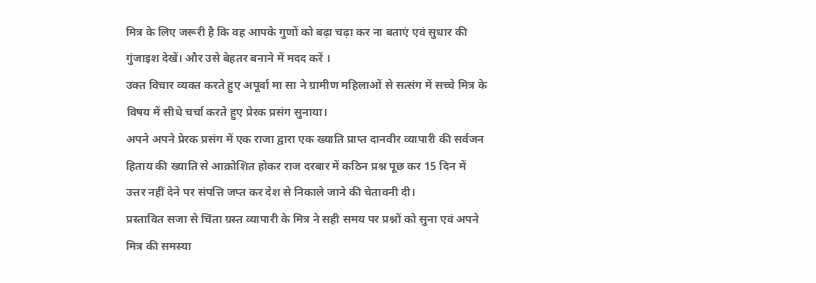मित्र के लिए जरूरी है कि वह आपके गुणों को बढ़ा चढ़ा कर ना बताएं एवं सुधार की गुंजाइश देखें। और उसे बेहतर बनाने में मदद करें ।
उक्त विचार व्यक्त करते हुए अपूर्वा मा सा ने ग्रामीण महिलाओं से सत्संग में सच्चे मित्र के विषय में सीधे चर्चा करते हुए प्रेरक प्रसंग सुनाया।
अपने अपने प्रेरक प्रसंग में एक राजा द्वारा एक ख्याति प्राप्त दानवीर व्यापारी की सर्वजन हिताय की ख्याति से आक्रोशित होकर राज दरबार में कठिन प्रश्न पूछ कर 15 दिन में उत्तर नहीं देने पर संपत्ति जप्त कर देश से निकाले जाने की चेतावनी दी।
प्रस्तावित सजा से चिंता ग्रस्त व्यापारी के मित्र ने सही समय पर प्रश्नों को सुना एवं अपने मित्र की समस्या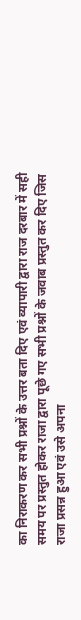का निराकरण कर सभी प्रश्नों के उत्तर बता दिए एवं व्यापारी द्वारा राज दरबार में सही समय पर प्रस्तुत होकर राजा द्वारा पूछे गए सभी प्रश्नों के जवाब प्रस्तुत कर दिए जिस राजा प्रसन्न हुआ एवं उसे अपना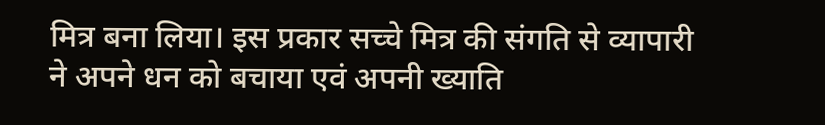मित्र बना लिया। इस प्रकार सच्चे मित्र की संगति से व्यापारी ने अपने धन को बचाया एवं अपनी ख्याति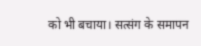को भी बचाया। सत्संग के समापन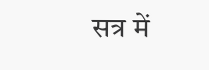सत्र में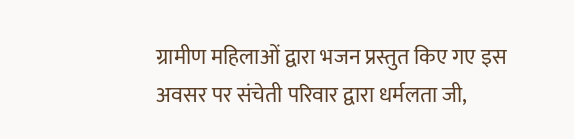ग्रामीण महिलाओं द्वारा भजन प्रस्तुत किए गए इस अवसर पर संचेती परिवार द्वारा धर्मलता जी,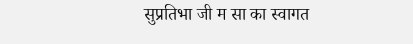सुप्रतिभा जी म सा का स्वागत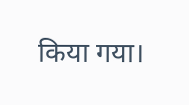किया गया।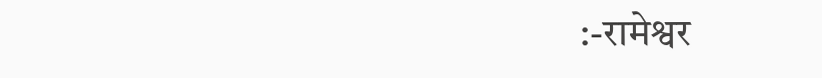:-रामेश्वर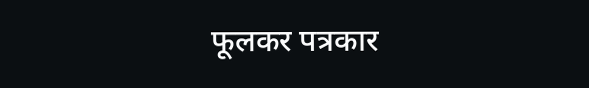फूलकर पत्रकार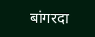बांगरदा